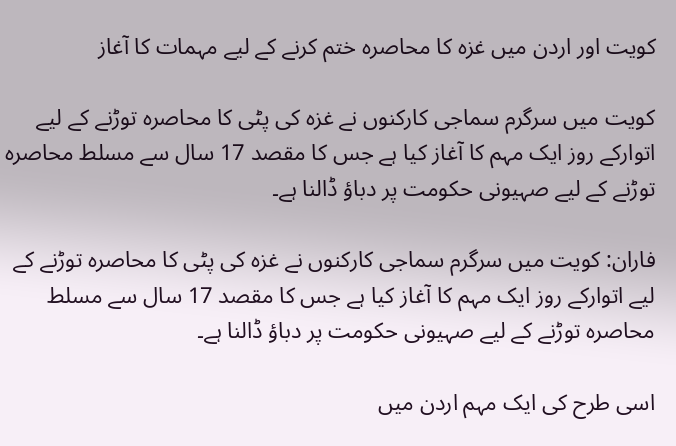کویت اور اردن میں غزہ کا محاصرہ ختم کرنے کے لیے مہمات کا آغاز

کویت میں سرگرم سماجی کارکنوں نے غزہ کی پٹی کا محاصرہ توڑنے کے لیے اتوارکے روز ایک مہم کا آغاز کیا ہے جس کا مقصد 17 سال سے مسلط محاصرہ توڑنے کے لیے صہیونی حکومت پر دباؤ ڈالنا ہے۔

فاران: کویت میں سرگرم سماجی کارکنوں نے غزہ کی پٹی کا محاصرہ توڑنے کے لیے اتوارکے روز ایک مہم کا آغاز کیا ہے جس کا مقصد 17 سال سے مسلط محاصرہ توڑنے کے لیے صہیونی حکومت پر دباؤ ڈالنا ہے۔

اسی طرح کی ایک مہم اردن میں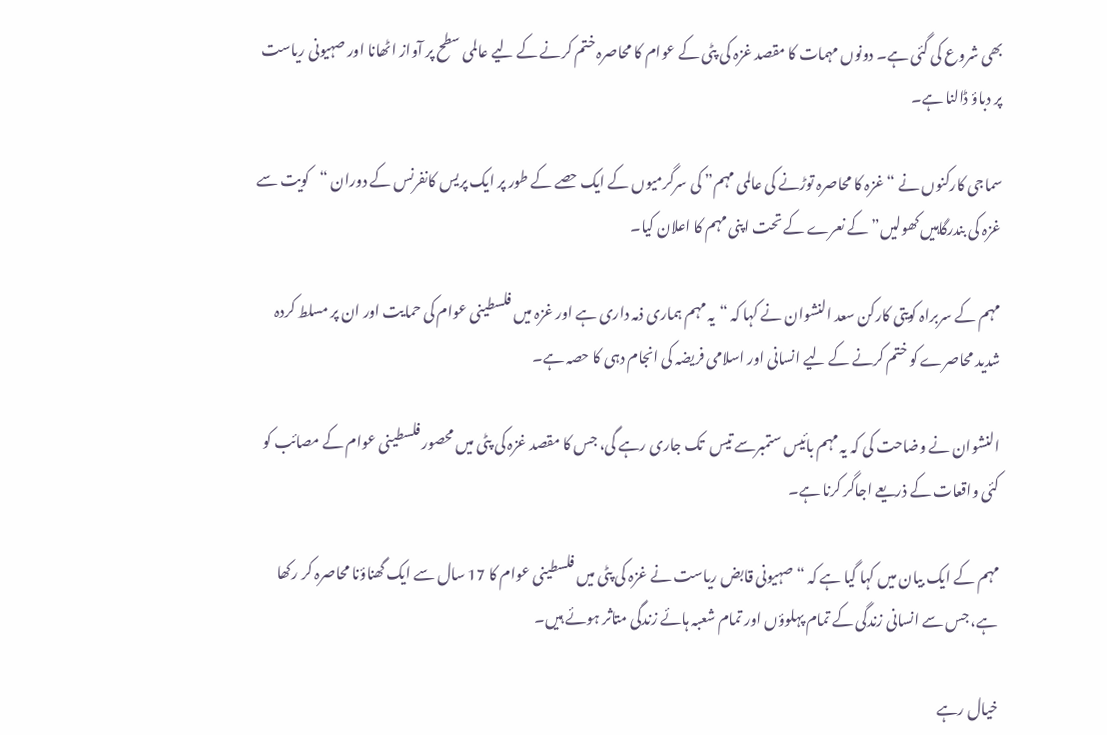بھی شروع کی گئی ہے۔ دونوں مہمات کا مقصد غزہ کی پٹی کے عوام کا محاصرہ ختم کرنے کے لیے عالمی سطح پر آواز اٹھانا اور صہیونی ریاست پر دباؤ ڈالنا ہے۔

سماجی کارکنوں نے “غزہ کا محاصرہ توڑنے کی عالمی مہم” کی سرگرمیوں کے ایک حصے کے طور پر ایک پریس کانفرنس کے دوران “کویت سے غزہ کی بندرگاہیں کھولیں” کے نعرے کے تحت اپنی مہم کا اعلان کیا۔

مہم کے سربراہ کویتی کارکن سعد النشوان نے کہا کہ “یہ مہم ہماری ذمہ داری ہے اور غزہ میں فلسطینی عوام کی حمایت اور ان پر مسلط کردہ شدید محاصرے کو ختم کرنے کے لیے انسانی اور اسلامی فریضہ کی انجام دہی کا حصہ ہے۔

النشوان نے وضاحت کی کہ یہ مہم بائیس ستمبرسے تیس  تک جاری رہے گی، جس کا مقصد غزہ کی پٹی میں محصور فلسطینی عوام کے مصائب کو کئی واقعات کے ذریعے اجاگر کرنا ہے۔

مہم کے ایک بیان میں کہا گیا ہے کہ “صہیونی قابض ریاست نے غزہ کی پٹی میں فلسطینی عوام کا 17 سال سے ایک گھناؤنا محاصرہ کر رکھا ہے، جس سے انسانی زندگی کے تمام پہلوؤں اور تمام شعبہ ہائے زندگی متاثر ہوئے ہیں۔

خیال رہے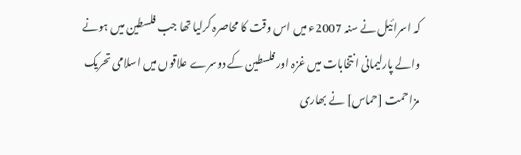کہ اسرائیل نے سنہ 2007ء میں اس وقت کا محاصرہ کرلیا تھا جب فلسطین میں ہونے والے پارلیمانی انتخابات میں غزہ اور فلسطین کے دوسرے علاقوں میں اسلامی تحریک مزاحمت [حماس] نے بھاری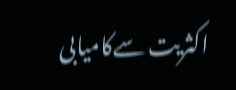اکثریت سےکامیابی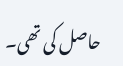حاصل کی تھی۔